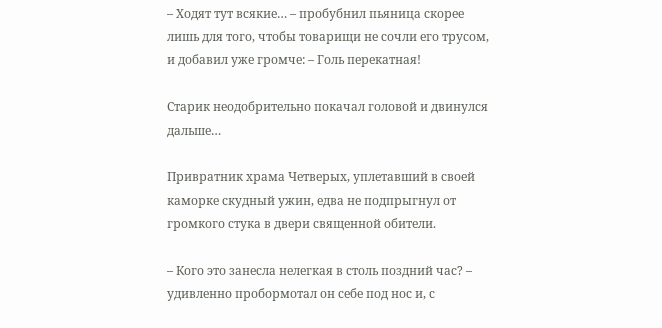– Ходят тут всякие… – пробубнил пьяница скорее лишь для того, чтобы товарищи не сочли его трусом, и добавил уже громче: – Голь перекатная!

Старик неодобрительно покачал головой и двинулся дальше…

Привратник храма Четверых, уплетавший в своей каморке скудный ужин, едва не подпрыгнул от громкого стука в двери священной обители.

– Кого это занесла нелегкая в столь поздний час? – удивленно пробормотал он себе под нос и, с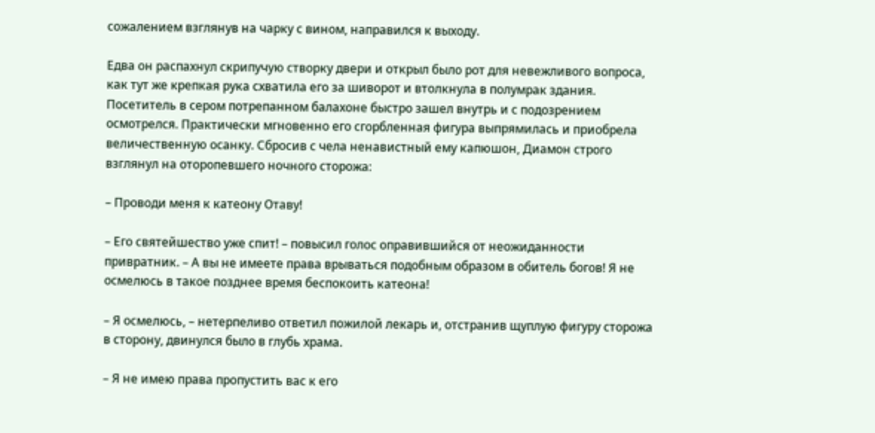сожалением взглянув на чарку с вином, направился к выходу.

Едва он распахнул скрипучую створку двери и открыл было рот для невежливого вопроса, как тут же крепкая рука схватила его за шиворот и втолкнула в полумрак здания. Посетитель в сером потрепанном балахоне быстро зашел внутрь и с подозрением осмотрелся. Практически мгновенно его сгорбленная фигура выпрямилась и приобрела величественную осанку. Сбросив с чела ненавистный ему капюшон, Диамон строго взглянул на оторопевшего ночного сторожа:

– Проводи меня к катеону Отаву!

– Его святейшество уже спит! – повысил голос оправившийся от неожиданности привратник. – А вы не имеете права врываться подобным образом в обитель богов! Я не осмелюсь в такое позднее время беспокоить катеона!

– Я осмелюсь, – нетерпеливо ответил пожилой лекарь и, отстранив щуплую фигуру сторожа в сторону, двинулся было в глубь храма.

– Я не имею права пропустить вас к его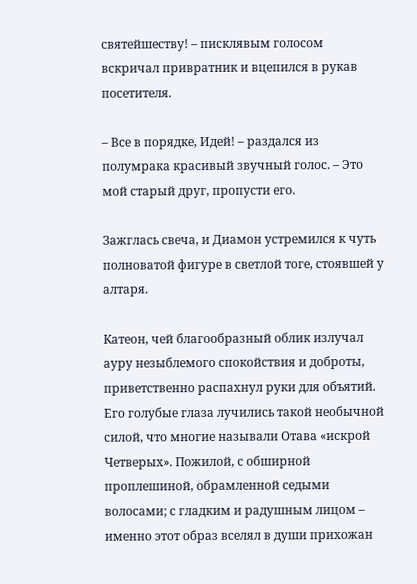святейшеству! – писклявым голосом вскричал привратник и вцепился в рукав посетителя.

– Все в порядке, Идей! – раздался из полумрака красивый звучный голос. – Это мой старый друг, пропусти его.

Зажглась свеча, и Диамон устремился к чуть полноватой фигуре в светлой тоге, стоявшей у алтаря.

Катеон, чей благообразный облик излучал ауру незыблемого спокойствия и доброты, приветственно распахнул руки для объятий. Его голубые глаза лучились такой необычной силой, что многие называли Отава «искрой Четверых». Пожилой, с обширной проплешиной, обрамленной седыми волосами; с гладким и радушным лицом – именно этот образ вселял в души прихожан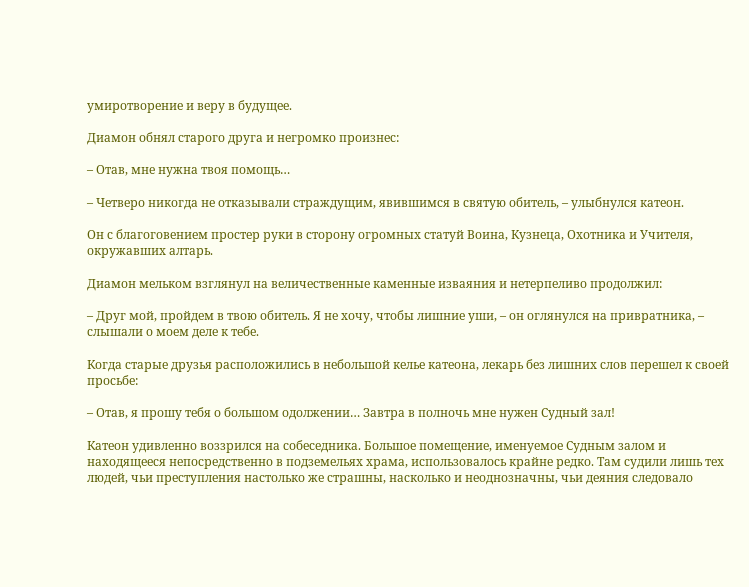умиротворение и веру в будущее.

Диамон обнял старого друга и негромко произнес:

– Отав, мне нужна твоя помощь…

– Четверо никогда не отказывали страждущим, явившимся в святую обитель, – улыбнулся катеон.

Он с благоговением простер руки в сторону огромных статуй Воина, Кузнеца, Охотника и Учителя, окружавших алтарь.

Диамон мельком взглянул на величественные каменные изваяния и нетерпеливо продолжил:

– Друг мой, пройдем в твою обитель. Я не хочу, чтобы лишние уши, – он оглянулся на привратника, – слышали о моем деле к тебе.

Когда старые друзья расположились в небольшой келье катеона, лекарь без лишних слов перешел к своей просьбе:

– Отав, я прошу тебя о большом одолжении… Завтра в полночь мне нужен Судный зал!

Катеон удивленно воззрился на собеседника. Большое помещение, именуемое Судным залом и находящееся непосредственно в подземельях храма, использовалось крайне редко. Там судили лишь тех людей, чьи преступления настолько же страшны, насколько и неоднозначны, чьи деяния следовало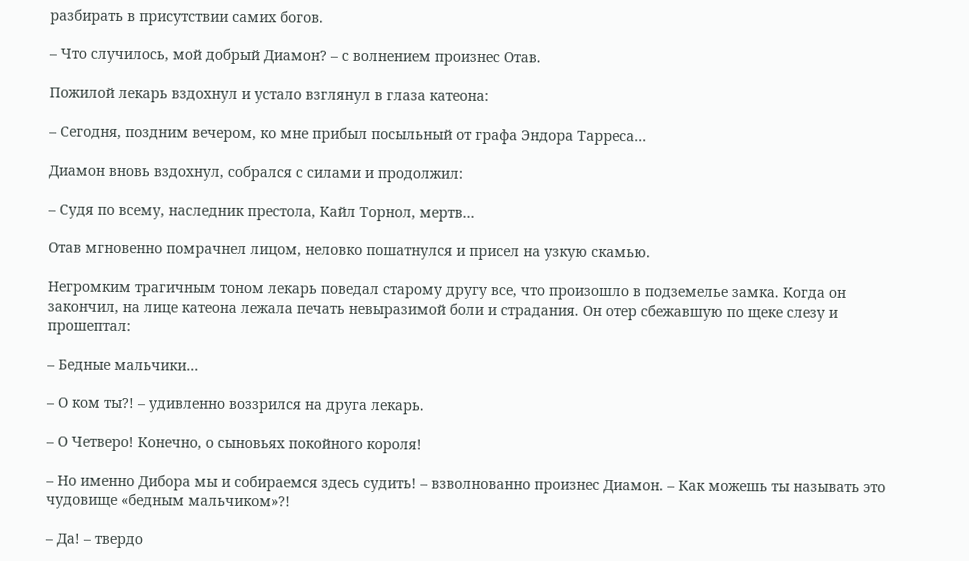разбирать в присутствии самих богов.

– Что случилось, мой добрый Диамон? – с волнением произнес Отав.

Пожилой лекарь вздохнул и устало взглянул в глаза катеона:

– Сегодня, поздним вечером, ко мне прибыл посыльный от графа Эндора Тарреса…

Диамон вновь вздохнул, собрался с силами и продолжил:

– Судя по всему, наследник престола, Кайл Торнол, мертв…

Отав мгновенно помрачнел лицом, неловко пошатнулся и присел на узкую скамью.

Негромким трагичным тоном лекарь поведал старому другу все, что произошло в подземелье замка. Когда он закончил, на лице катеона лежала печать невыразимой боли и страдания. Он отер сбежавшую по щеке слезу и прошептал:

– Бедные мальчики…

– О ком ты?! – удивленно воззрился на друга лекарь.

– О Четверо! Конечно, о сыновьях покойного короля!

– Но именно Дибора мы и собираемся здесь судить! – взволнованно произнес Диамон. – Как можешь ты называть это чудовище «бедным мальчиком»?!

– Да! – твердо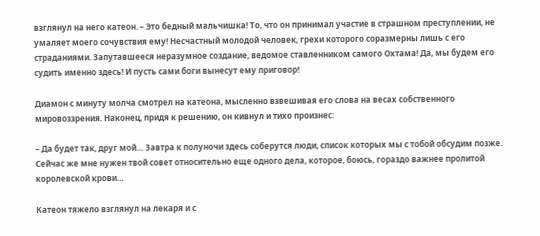взглянул на него катеон. – Это бедный мальчишка! То, что он принимал участие в страшном преступлении, не умаляет моего сочувствия ему! Несчастный молодой человек, грехи которого соразмерны лишь с его страданиями. Запутавшееся неразумное создание, ведомое ставленником самого Охтама! Да, мы будем его судить именно здесь! И пусть сами боги вынесут ему приговор!

Диамон с минуту молча смотрел на катеона, мысленно взвешивая его слова на весах собственного мировоззрения. Наконец, придя к решению, он кивнул и тихо произнес:

– Да будет так, друг мой… Завтра к полуночи здесь соберутся люди, список которых мы с тобой обсудим позже. Сейчас же мне нужен твой совет относительно еще одного дела, которое, боюсь, гораздо важнее пролитой королевской крови…

Катеон тяжело взглянул на лекаря и с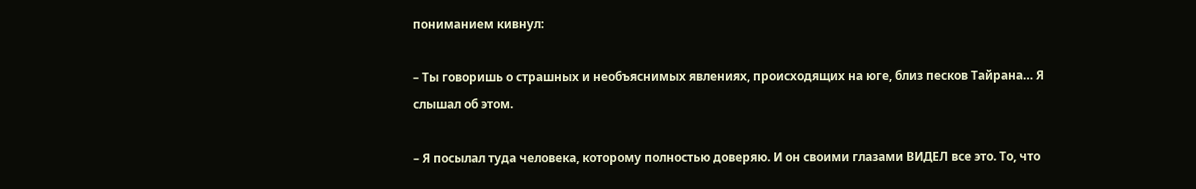пониманием кивнул:

– Ты говоришь о страшных и необъяснимых явлениях, происходящих на юге, близ песков Тайрана… Я слышал об этом.

– Я посылал туда человека, которому полностью доверяю. И он своими глазами ВИДЕЛ все это. То, что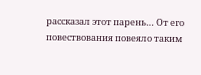рассказал этот парень… От его повествования повеяло таким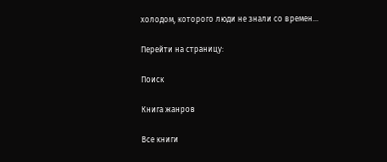холодом, которого люди не знали со времен…

Перейти на страницу:

Поиск

Книга жанров

Все книги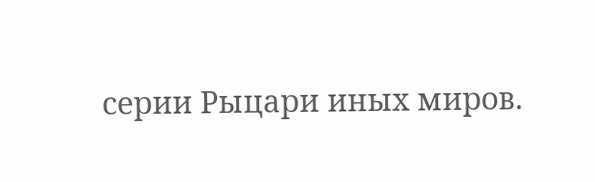серии Рыцари иных миров.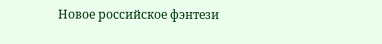Новое российское фэнтези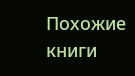Похожие книги